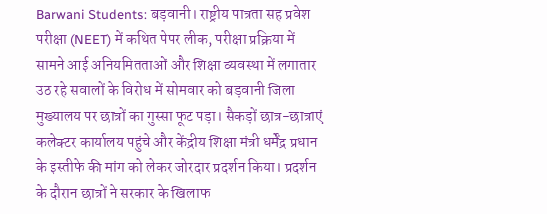Barwani Students: बड़वानी। राष्ट्रीय पात्रता सह प्रवेश परीक्षा (NEET) में कथित पेपर लीक, परीक्षा प्रक्रिया में सामने आई अनियमितताओं और शिक्षा व्यवस्था में लगातार उठ रहे सवालों के विरोध में सोमवार को बड़वानी जिला मुख्यालय पर छात्रों का गुस्सा फूट पड़ा। सैकड़ों छात्र-छात्राएं कलेक्टर कार्यालय पहुंचे और केंद्रीय शिक्षा मंत्री धर्मेंद्र प्रधान के इस्तीफे की मांग को लेकर जोरदार प्रदर्शन किया। प्रदर्शन के दौरान छात्रों ने सरकार के खिलाफ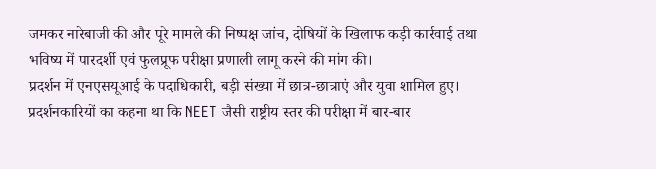जमकर नारेबाजी की और पूरे मामले की निष्पक्ष जांच, दोषियों के खिलाफ कड़ी कार्रवाई तथा भविष्य में पारदर्शी एवं फुलप्रूफ परीक्षा प्रणाली लागू करने की मांग की।
प्रदर्शन में एनएसयूआई के पदाधिकारी, बड़ी संख्या में छात्र-छात्राएं और युवा शामिल हुए। प्रदर्शनकारियों का कहना था कि NEET जैसी राष्ट्रीय स्तर की परीक्षा में बार-बार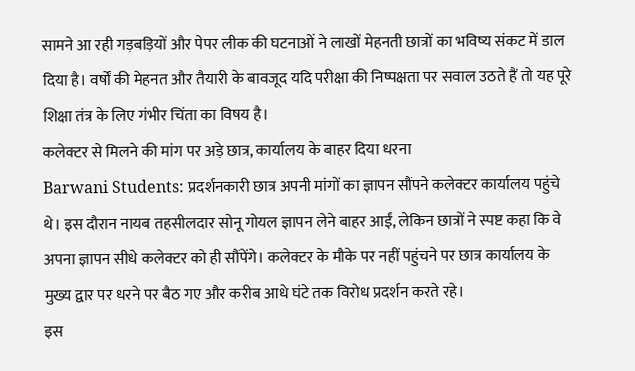सामने आ रही गड़बड़ियों और पेपर लीक की घटनाओं ने लाखों मेहनती छात्रों का भविष्य संकट में डाल दिया है। वर्षों की मेहनत और तैयारी के बावजूद यदि परीक्षा की निष्पक्षता पर सवाल उठते हैं तो यह पूरे शिक्षा तंत्र के लिए गंभीर चिंता का विषय है।
कलेक्टर से मिलने की मांग पर अड़े छात्र, कार्यालय के बाहर दिया धरना
Barwani Students: प्रदर्शनकारी छात्र अपनी मांगों का ज्ञापन सौंपने कलेक्टर कार्यालय पहुंचे थे। इस दौरान नायब तहसीलदार सोनू गोयल ज्ञापन लेने बाहर आईं, लेकिन छात्रों ने स्पष्ट कहा कि वे अपना ज्ञापन सीधे कलेक्टर को ही सौंपेंगे। कलेक्टर के मौके पर नहीं पहुंचने पर छात्र कार्यालय के मुख्य द्वार पर धरने पर बैठ गए और करीब आधे घंटे तक विरोध प्रदर्शन करते रहे।
इस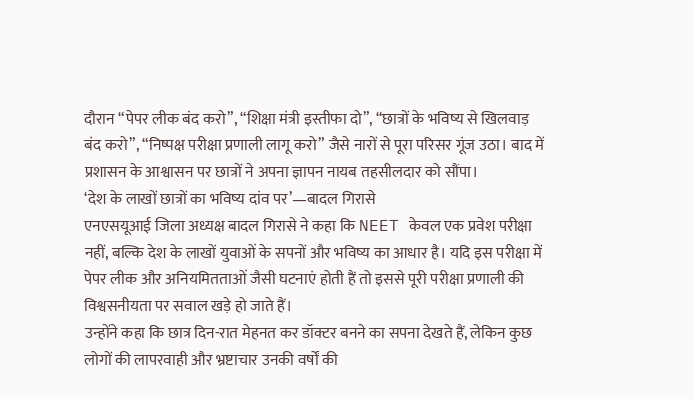दौरान “पेपर लीक बंद करो”, “शिक्षा मंत्री इस्तीफा दो”, “छात्रों के भविष्य से खिलवाड़ बंद करो”, “निष्पक्ष परीक्षा प्रणाली लागू करो” जैसे नारों से पूरा परिसर गूंज उठा। बाद में प्रशासन के आश्वासन पर छात्रों ने अपना ज्ञापन नायब तहसीलदार को सौंपा।
‘देश के लाखों छात्रों का भविष्य दांव पर’—बादल गिरासे
एनएसयूआई जिला अध्यक्ष बादल गिरासे ने कहा कि NEET केवल एक प्रवेश परीक्षा नहीं, बल्कि देश के लाखों युवाओं के सपनों और भविष्य का आधार है। यदि इस परीक्षा में पेपर लीक और अनियमितताओं जैसी घटनाएं होती हैं तो इससे पूरी परीक्षा प्रणाली की विश्वसनीयता पर सवाल खड़े हो जाते हैं।
उन्होंने कहा कि छात्र दिन-रात मेहनत कर डॉक्टर बनने का सपना देखते हैं, लेकिन कुछ लोगों की लापरवाही और भ्रष्टाचार उनकी वर्षों की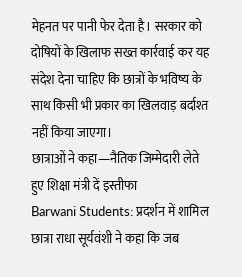मेहनत पर पानी फेर देता है। सरकार को दोषियों के खिलाफ सख्त कार्रवाई कर यह संदेश देना चाहिए कि छात्रों के भविष्य के साथ किसी भी प्रकार का खिलवाड़ बर्दाश्त नहीं किया जाएगा।
छात्राओं ने कहा—नैतिक जिम्मेदारी लेते हुए शिक्षा मंत्री दें इस्तीफा
Barwani Students: प्रदर्शन में शामिल छात्रा राधा सूर्यवंशी ने कहा कि जब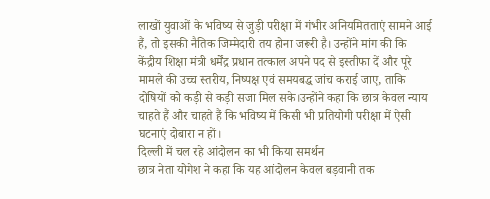लाखों युवाओं के भविष्य से जुड़ी परीक्षा में गंभीर अनियमितताएं सामने आई हैं, तो इसकी नैतिक जिम्मेदारी तय होना जरूरी है। उन्होंने मांग की कि केंद्रीय शिक्षा मंत्री धर्मेंद्र प्रधान तत्काल अपने पद से इस्तीफा दें और पूरे मामले की उच्च स्तरीय, निष्पक्ष एवं समयबद्ध जांच कराई जाए, ताकि दोषियों को कड़ी से कड़ी सजा मिल सके।उन्होंने कहा कि छात्र केवल न्याय चाहते हैं और चाहते हैं कि भविष्य में किसी भी प्रतियोगी परीक्षा में ऐसी घटनाएं दोबारा न हों।
दिल्ली में चल रहे आंदोलन का भी किया समर्थन
छात्र नेता योगेश ने कहा कि यह आंदोलन केवल बड़वानी तक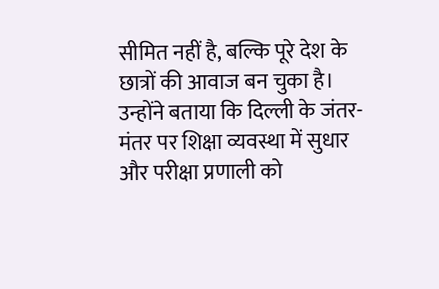सीमित नहीं है, बल्कि पूरे देश के छात्रों की आवाज बन चुका है। उन्होंने बताया कि दिल्ली के जंतर-मंतर पर शिक्षा व्यवस्था में सुधार और परीक्षा प्रणाली को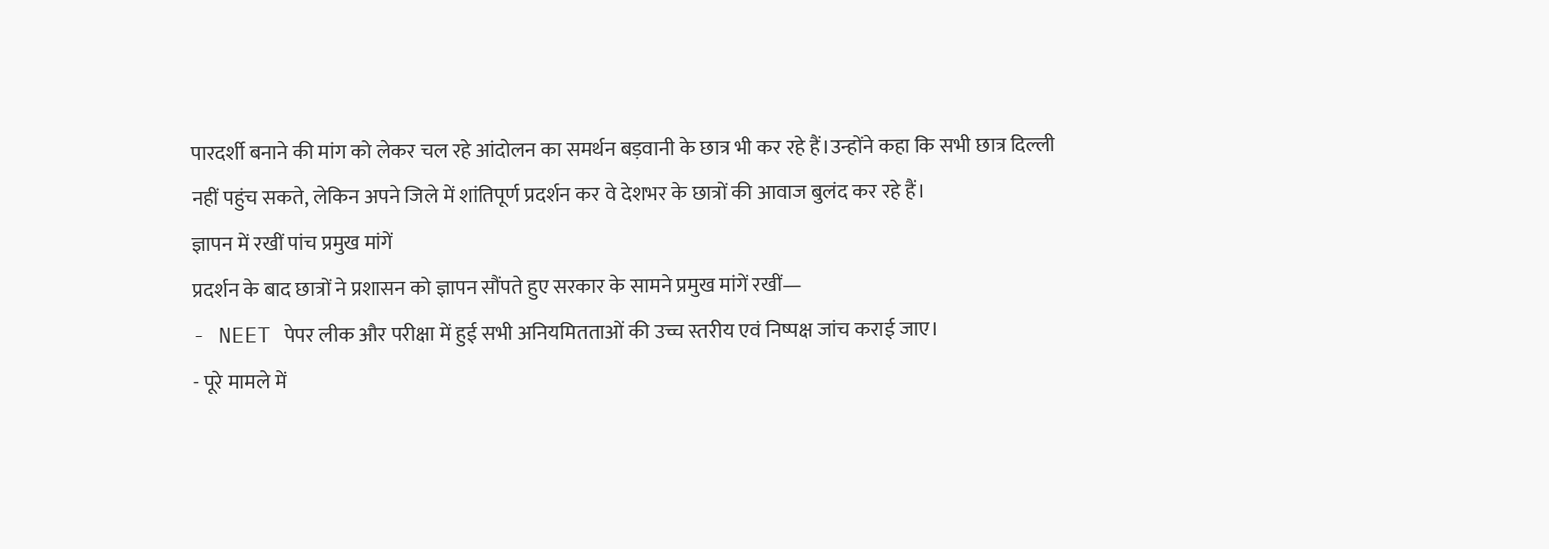पारदर्शी बनाने की मांग को लेकर चल रहे आंदोलन का समर्थन बड़वानी के छात्र भी कर रहे हैं।उन्होंने कहा कि सभी छात्र दिल्ली नहीं पहुंच सकते, लेकिन अपने जिले में शांतिपूर्ण प्रदर्शन कर वे देशभर के छात्रों की आवाज बुलंद कर रहे हैं।
ज्ञापन में रखीं पांच प्रमुख मांगें
प्रदर्शन के बाद छात्रों ने प्रशासन को ज्ञापन सौंपते हुए सरकार के सामने प्रमुख मांगें रखीं—
- NEET पेपर लीक और परीक्षा में हुई सभी अनियमितताओं की उच्च स्तरीय एवं निष्पक्ष जांच कराई जाए।
- पूरे मामले में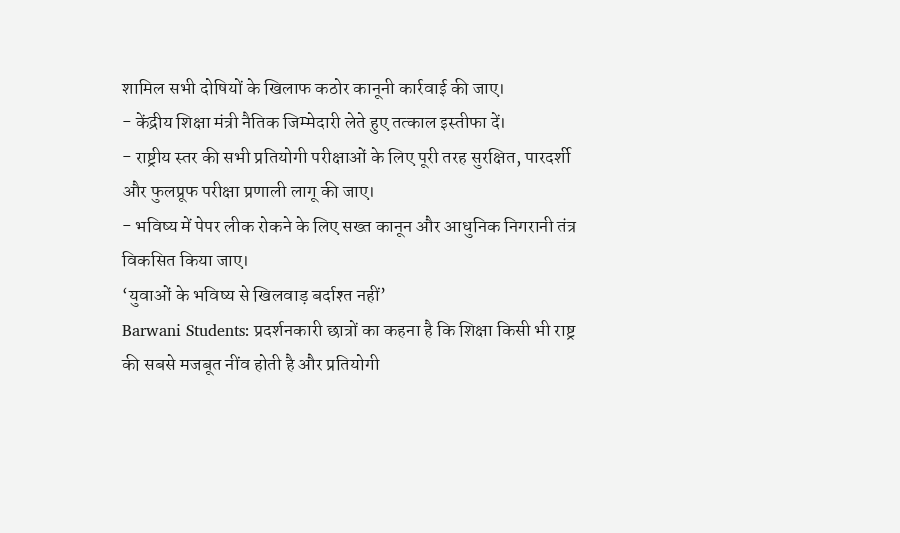शामिल सभी दोषियों के खिलाफ कठोर कानूनी कार्रवाई की जाए।
- केंद्रीय शिक्षा मंत्री नैतिक जिम्मेदारी लेते हुए तत्काल इस्तीफा दें।
- राष्ट्रीय स्तर की सभी प्रतियोगी परीक्षाओं के लिए पूरी तरह सुरक्षित, पारदर्शी और फुलप्रूफ परीक्षा प्रणाली लागू की जाए।
- भविष्य में पेपर लीक रोकने के लिए सख्त कानून और आधुनिक निगरानी तंत्र विकसित किया जाए।
‘युवाओं के भविष्य से खिलवाड़ बर्दाश्त नहीं’
Barwani Students: प्रदर्शनकारी छात्रों का कहना है कि शिक्षा किसी भी राष्ट्र की सबसे मजबूत नींव होती है और प्रतियोगी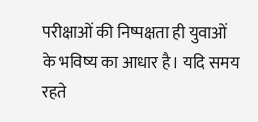परीक्षाओं की निष्पक्षता ही युवाओं के भविष्य का आधार है। यदि समय रहते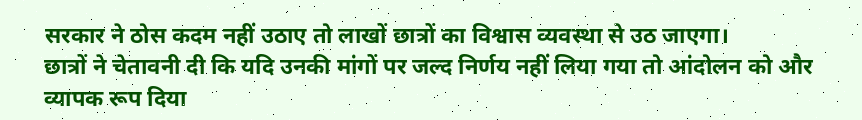सरकार ने ठोस कदम नहीं उठाए तो लाखों छात्रों का विश्वास व्यवस्था से उठ जाएगा।
छात्रों ने चेतावनी दी कि यदि उनकी मांगों पर जल्द निर्णय नहीं लिया गया तो आंदोलन को और व्यापक रूप दिया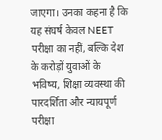जाएगा। उनका कहना है कि यह संघर्ष केवल NEET परीक्षा का नहीं, बल्कि देश के करोड़ों युवाओं के भविष्य, शिक्षा व्यवस्था की पारदर्शिता और न्यायपूर्ण परीक्षा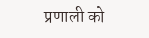प्रणाली को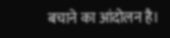बचाने का आंदोलन है।